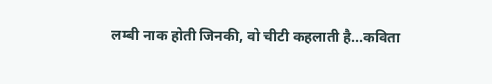लम्बी नाक होती जिनकी, वो चीटी कहलाती है...कविता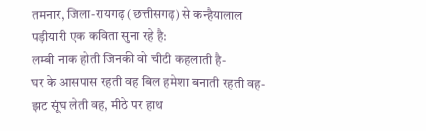तमनार, जिला-रायगढ़ (छत्तीसगढ़) से कन्हैयालाल पड़ीयारी एक कविता सुना रहे है:
लम्बी नाक होती जिनकी वो चीटी कहलाती है-
घर के आसपास रहती वह बिल हमेशा बनाती रहती वह-
झट सूंघ लेती वह, मीठे पर हाथ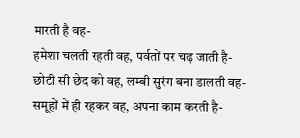मारती है वह-
हमेशा चलती रहती वह, पर्वतों पर चढ़ जाती है-
छोटी सी छेद को वह, लम्बी सुरंग बना डालती वह-
समूहों में ही रहकर वह, अपना काम करती है-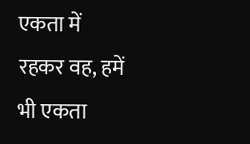एकता में रहकर वह, हमें भी एकता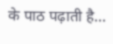के पाठ पढ़ाती है...